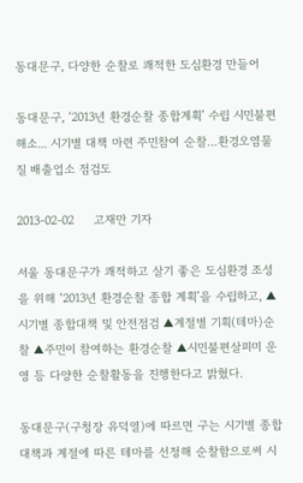동대문구, 다양한 순찰로 쾌적한 도심환경 만들어

동대문구, ‘2013년 환경순찰 종합계획’ 수립 시민불편 해소... 시기별 대책 마련 주민참여 순찰…환경오염물질 배출업소 점검도

2013-02-02     고재만 기자

서울 동대문구가 쾌적하고 살기 좋은 도심환경 조성을 위해 ‘2013년 환경순찰 종합 계획’을 수립하고, ▲시기별 종합대책 및 안전점검 ▲계절별 기획(테마)순찰 ▲주민이 참여하는 환경순찰 ▲시민불편살피미 운영 등 다양한 순찰활동을 진행한다고 밝혔다.

동대문구(구청장 유덕열)에 따르면 구는 시기별 종합대책과 계절에 따른 테마를 선정해 순찰함으로써 시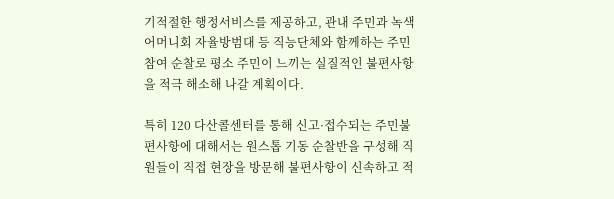기적절한 행정서비스를 제공하고, 관내 주민과 녹색어머니회 자율방범대 등 직능단체와 함께하는 주민참여 순찰로 평소 주민이 느끼는 실질적인 불편사항을 적극 해소해 나갈 계획이다.

특히 120 다산콜센터를 통해 신고·접수되는 주민불편사항에 대해서는 원스톱 기동 순찰반을 구성해 직원들이 직접 현장을 방문해 불편사항이 신속하고 적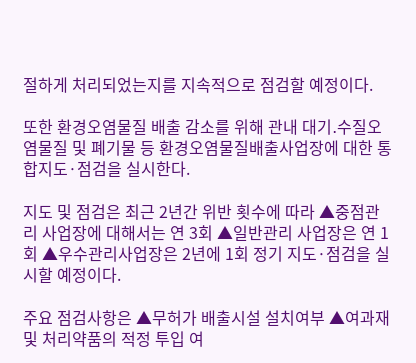절하게 처리되었는지를 지속적으로 점검할 예정이다.

또한 환경오염물질 배출 감소를 위해 관내 대기․수질오염물질 및 폐기물 등 환경오염물질배출사업장에 대한 통합지도·점검을 실시한다.

지도 및 점검은 최근 2년간 위반 횟수에 따라 ▲중점관리 사업장에 대해서는 연 3회 ▲일반관리 사업장은 연 1회 ▲우수관리사업장은 2년에 1회 정기 지도·점검을 실시할 예정이다.

주요 점검사항은 ▲무허가 배출시설 설치여부 ▲여과재 및 처리약품의 적정 투입 여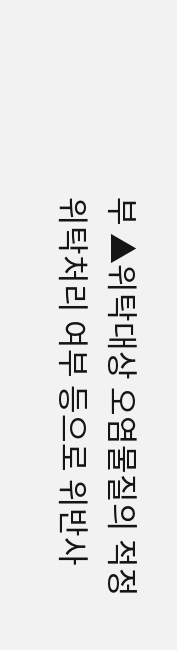부 ▲위탁대상 오염물질의 적정위탁처리 여부 등으로 위반사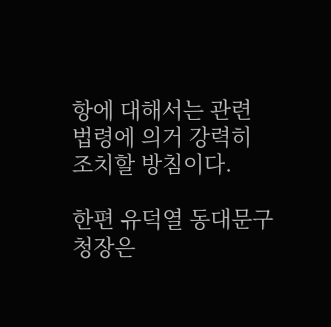항에 대해서는 관련 법령에 의거 강력히 조치할 방침이다.

한편 유덕열 동대문구청장은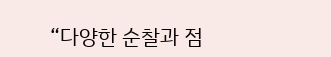“다양한 순찰과 점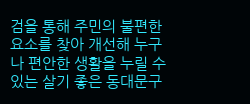검을 통해 주민의 불편한 요소를 찾아 개선해 누구나 편안한 생활을 누릴 수 있는 살기 좋은 동대문구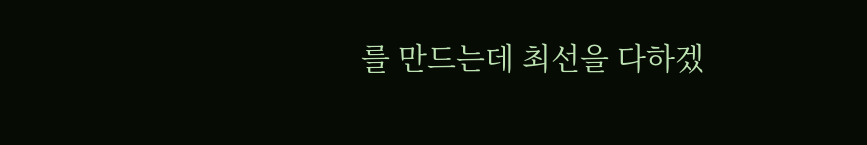를 만드는데 최선을 다하겠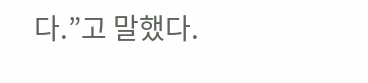다.”고 말했다.